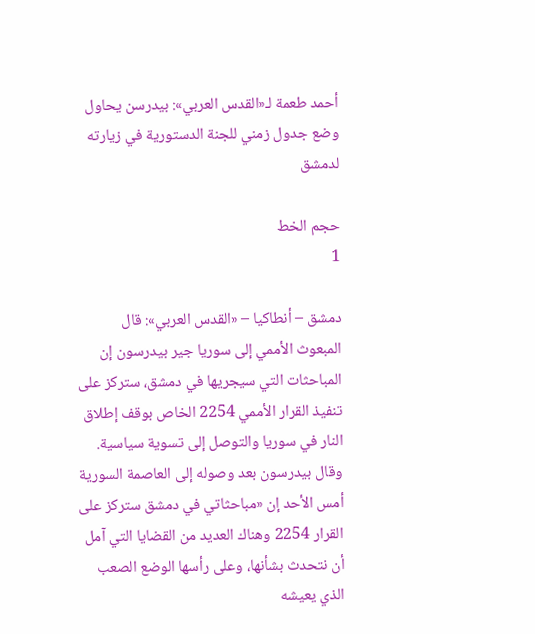أحمد طعمة لـ«القدس العربي»: بيدرسن يحاول وضع جدول زمني للجنة الدستورية في زيارته لدمشق

حجم الخط
1

دمشق – أنطاكيا – «القدس العربي»: قال المبعوث الأممي إلى سوريا جير بيدرسون إن المباحثات التي سيجريها في دمشق، ستركز على تنفيذ القرار الأممي 2254 الخاص بوقف إطلاق النار في سوريا والتوصل إلى تسوية سياسية. وقال بيدرسون بعد وصوله إلى العاصمة السورية أمس الأحد إن «مباحثاتي في دمشق ستركز على القرار 2254 وهناك العديد من القضايا التي آمل أن نتحدث بشأنها، وعلى رأسها الوضع الصعب الذي يعيشه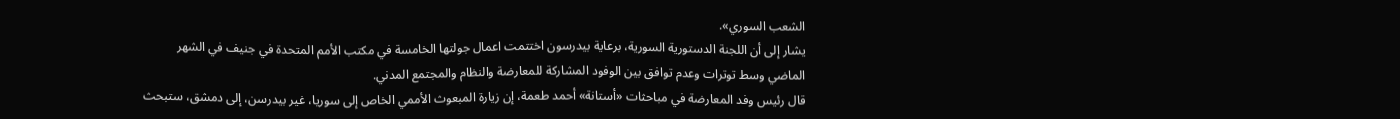الشعب السوري».
يشار إلى أن اللجنة الدستورية السورية، برعاية بيدرسون اختتمت اعمال جولتها الخامسة في مكتب الأمم المتحدة في جنيف في الشهر الماضي وسط توترات وعدم توافق بين الوفود المشاركة للمعارضة والنظام والمجتمع المدني.
قال رئيس وفد المعارضة في مباحثات «أستانة» أحمد طعمة، إن زيارة المبعوث الأممي الخاص إلى سوريا، غير بيدرسن، إلى دمشق، ستبحث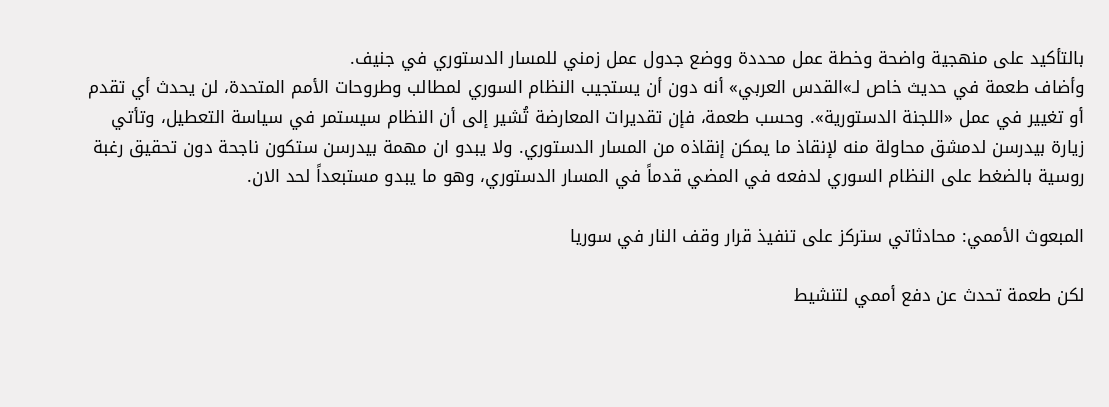بالتأكيد على منهجية واضحة وخطة عمل محددة ووضع جدول عمل زمني للمسار الدستوري في جنيف.
وأضاف طعمة في حديث خاص لـ»القدس العربي» أنه دون أن يستجيب النظام السوري لمطالب وطروحات الأمم المتحدة، لن يحدث أي تقدم أو تغيير في عمل «اللجنة الدستورية». وحسب طعمة، فإن تقديرات المعارضة تُشير إلى أن النظام سيستمر في سياسة التعطيل، وتأتي زيارة بيدرسن لدمشق محاولة منه لإنقاذ ما يمكن إنقاذه من المسار الدستوري. ولا يبدو ان مهمة بيدرسن ستكون ناجحة دون تحقيق رغبة روسية بالضغط على النظام السوري لدفعه في المضي قدماً في المسار الدستوري، وهو ما يبدو مستبعداً لحد الان.

المبعوث الأممي: محادثاتي ستركز على تنفيذ قرار وقف النار في سوريا

لكن طعمة تحدث عن دفع أممي لتنشيط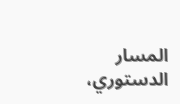المسار الدستوري،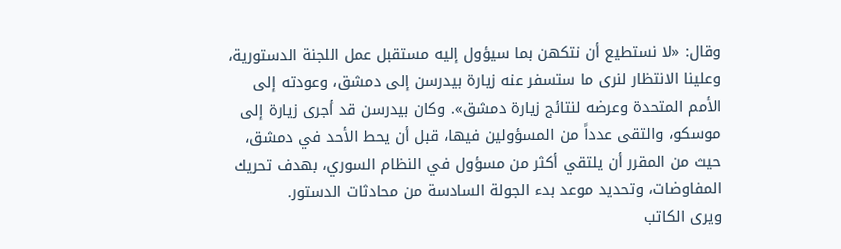وقال: «لا نستطيع أن نتكهن بما سيؤول إليه مستقبل عمل اللجنة الدستورية، وعلينا الانتظار لنرى ما ستسفر عنه زيارة بيدرسن إلى دمشق، وعودته إلى الأمم المتحدة وعرضه لنتائج زيارة دمشق». وكان بيدرسن قد أجرى زيارة إلى موسكو، والتقى عدداً من المسؤولين فيها، قبل أن يحط الأحد في دمشق، حيث من المقرر أن يلتقي أكثر من مسؤول في النظام السوري، بهدف تحريك المفاوضات، وتحديد موعد بدء الجولة السادسة من محادثات الدستور.
ويرى الكاتب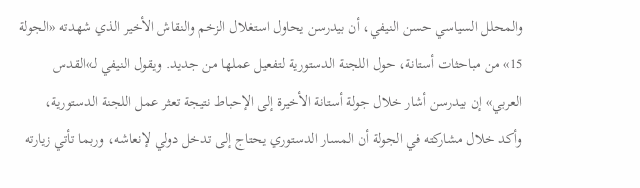والمحلل السياسي حسن النيفي، أن بيدرسن يحاول استغلال الزخم والنقاش الأخير الذي شهدته «الجولة 15» من مباحثات أستانة، حول اللجنة الدستورية لتفعيل عملها من جديد. ويقول النيفي لـ»القدس العربي» إن بيدرسن أشار خلال جولة أستانة الأخيرة إلى الإحباط نتيجة تعثر عمل اللجنة الدستورية، وأكد خلال مشاركته في الجولة أن المسار الدستوري يحتاج إلى تدخل دولي لإنعاشه، وربما تأتي زيارته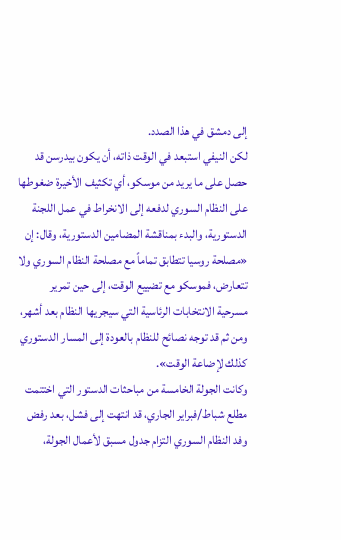إلى دمشق في هذا الصدد.
لكن النيفي استبعد في الوقت ذاته، أن يكون بيدرسن قد حصل على ما يريد من موسكو، أي تكثيف الأخيرة ضغوطها على النظام السوري لدفعه إلى الانخراط في عمل اللجنة الدستورية، والبدء بمناقشة المضامين الدستورية، وقال: إن «مصلحة روسيا تتطابق تماماً مع مصلحة النظام السوري ولا تتعارض، فموسكو مع تضييع الوقت، إلى حين تمرير مسرحية الانتخابات الرئاسية التي سيجريها النظام بعد أشهر، ومن ثم قد توجه نصائح للنظام بالعودة إلى المسار الدستوري كذلك لإضاعة الوقت».
وكانت الجولة الخامسة من مباحثات الدستور التي اختتمت مطلع شباط/فبراير الجاري، قد انتهت إلى فشل، بعد رفض وفد النظام السوري التزام جدول مسبق لأعمال الجولة،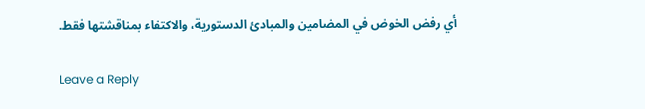أي رفض الخوض في المضامين والمبادئ الدستورية، والاكتفاء بمناقشتها فقط.

Leave a Reply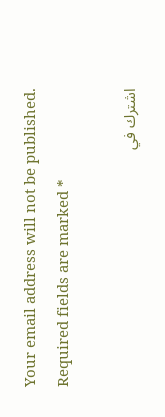Your email address will not be published. Required fields are marked *

اشترك في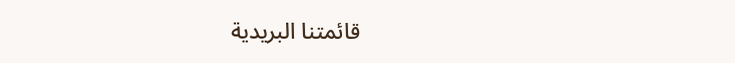قائمتنا البريدية